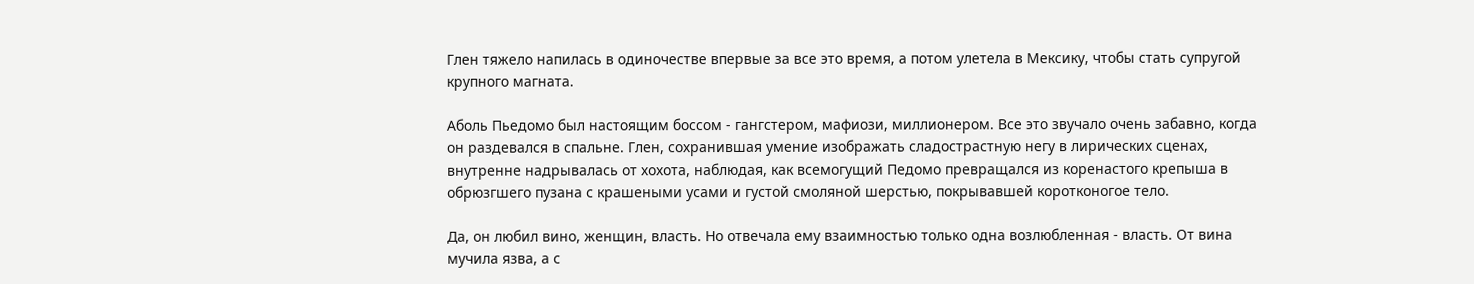Глен тяжело напилась в одиночестве впервые за все это время, а потом улетела в Мексику, чтобы стать супругой крупного магната.

Аболь Пьедомо был настоящим боссом - гангстером, мафиози, миллионером. Все это звучало очень забавно, когда он раздевался в спальне. Глен, сохранившая умение изображать сладострастную негу в лирических сценах, внутренне надрывалась от хохота, наблюдая, как всемогущий Педомо превращался из коренастого крепыша в обрюзгшего пузана с крашеными усами и густой смоляной шерстью, покрывавшей коротконогое тело.

Да, он любил вино, женщин, власть. Но отвечала ему взаимностью только одна возлюбленная - власть. От вина мучила язва, а с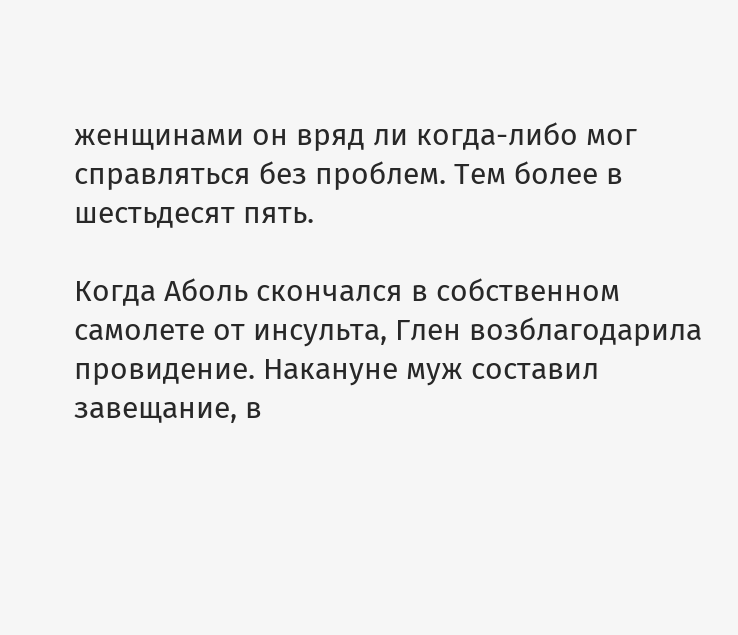женщинами он вряд ли когда-либо мог справляться без проблем. Тем более в шестьдесят пять.

Когда Аболь скончался в собственном самолете от инсульта, Глен возблагодарила провидение. Накануне муж составил завещание, в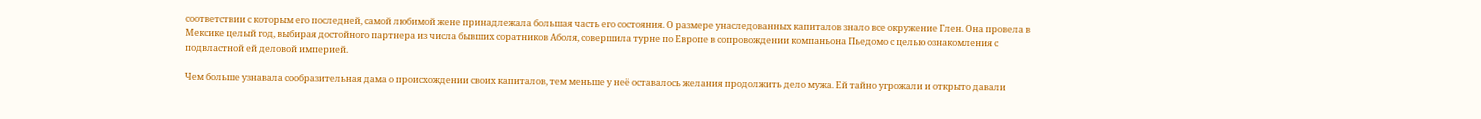соответствии с которым его последней, самой любимой жене принадлежала большая часть его состояния. О размере унаследованных капиталов знало все окружение Глен. Она провела в Мексике целый год, выбирая достойного партнера из числа бывших соратников Аболя, совершила турне по Европе в сопровождении компаньона Пьедомо с целью ознакомления с подвластной ей деловой империей.

Чем больше узнавала сообразительная дама о происхождении своих капиталов, тем меньше у неё оставалось желания продолжить дело мужа. Ей тайно угрожали и открыто давали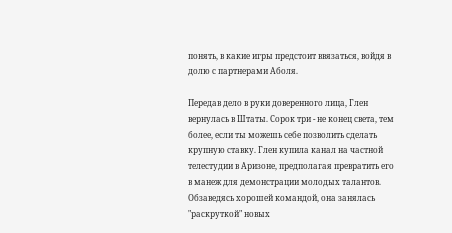понять, в какие игры предстоит ввязаться, войдя в долю с партнерами Аболя.

Передав дело в руки доверенного лица, Глен вернулась в Штаты. Сорок три - не конец света, тем более, если ты можешь себе позволить сделать крупную ставку. Глен купила канал на частной телестудии в Аризоне, предполагая превратить его в манеж для демонстрации молодых талантов. Обзаведясь хорошей командой, она занялась "раскруткой" новых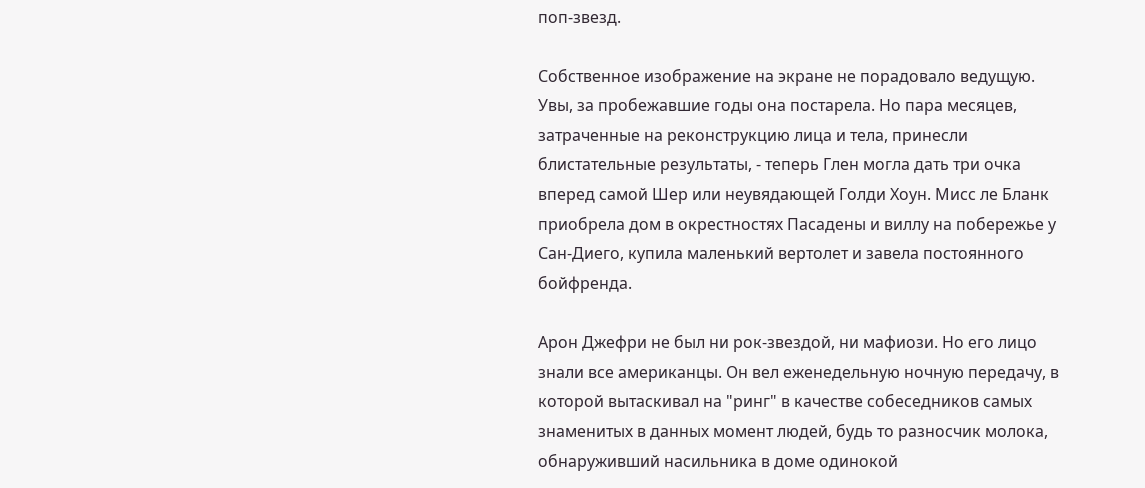поп-звезд.

Собственное изображение на экране не порадовало ведущую. Увы, за пробежавшие годы она постарела. Но пара месяцев, затраченные на реконструкцию лица и тела, принесли блистательные результаты, - теперь Глен могла дать три очка вперед самой Шер или неувядающей Голди Хоун. Мисс ле Бланк приобрела дом в окрестностях Пасадены и виллу на побережье у Сан-Диего, купила маленький вертолет и завела постоянного бойфренда.

Арон Джефри не был ни рок-звездой, ни мафиози. Но его лицо знали все американцы. Он вел еженедельную ночную передачу, в которой вытаскивал на "ринг" в качестве собеседников самых знаменитых в данных момент людей, будь то разносчик молока, обнаруживший насильника в доме одинокой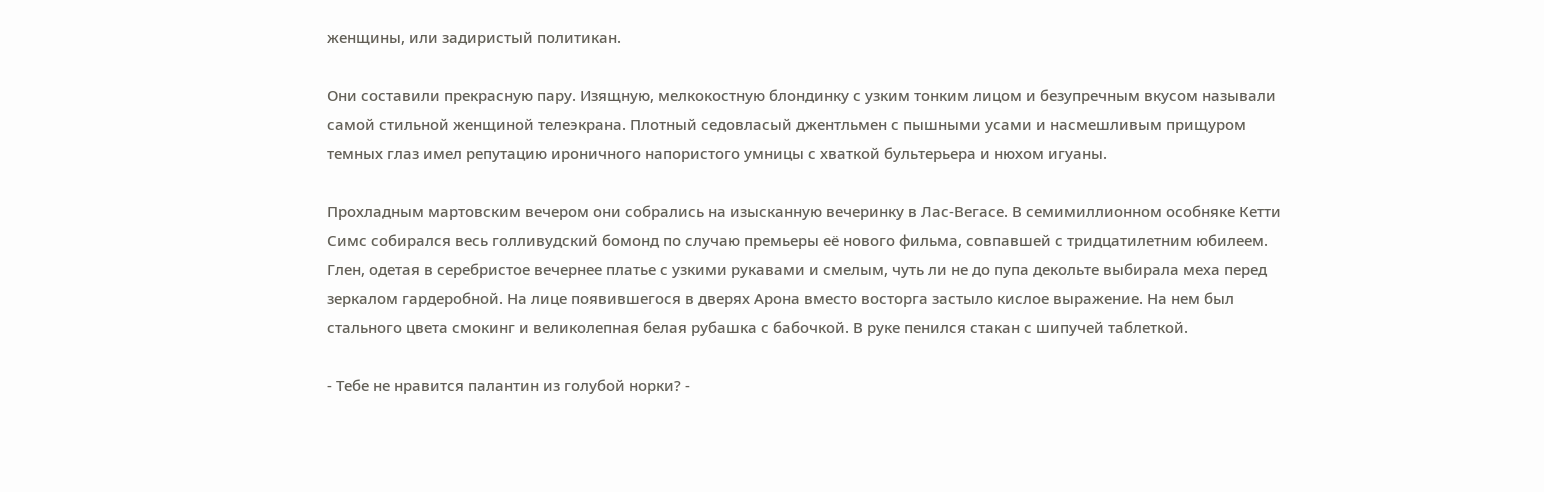женщины, или задиристый политикан.

Они составили прекрасную пару. Изящную, мелкокостную блондинку с узким тонким лицом и безупречным вкусом называли самой стильной женщиной телеэкрана. Плотный седовласый джентльмен с пышными усами и насмешливым прищуром темных глаз имел репутацию ироничного напористого умницы с хваткой бультерьера и нюхом игуаны.

Прохладным мартовским вечером они собрались на изысканную вечеринку в Лас-Вегасе. В семимиллионном особняке Кетти Симс собирался весь голливудский бомонд по случаю премьеры её нового фильма, совпавшей с тридцатилетним юбилеем. Глен, одетая в серебристое вечернее платье с узкими рукавами и смелым, чуть ли не до пупа декольте выбирала меха перед зеркалом гардеробной. На лице появившегося в дверях Арона вместо восторга застыло кислое выражение. На нем был стального цвета смокинг и великолепная белая рубашка с бабочкой. В руке пенился стакан с шипучей таблеткой.

- Тебе не нравится палантин из голубой норки? -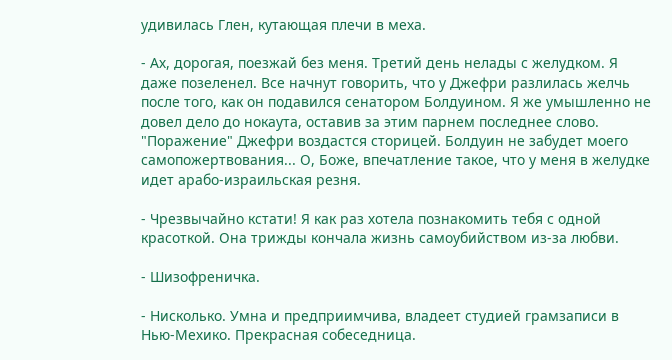удивилась Глен, кутающая плечи в меха.

- Ах, дорогая, поезжай без меня. Третий день нелады с желудком. Я даже позеленел. Все начнут говорить, что у Джефри разлилась желчь после того, как он подавился сенатором Болдуином. Я же умышленно не довел дело до нокаута, оставив за этим парнем последнее слово. "Поражение" Джефри воздастся сторицей. Болдуин не забудет моего самопожертвования... О, Боже, впечатление такое, что у меня в желудке идет арабо-израильская резня.

- Чрезвычайно кстати! Я как раз хотела познакомить тебя с одной красоткой. Она трижды кончала жизнь самоубийством из-за любви.

- Шизофреничка.

- Нисколько. Умна и предприимчива, владеет студией грамзаписи в Нью-Мехико. Прекрасная собеседница.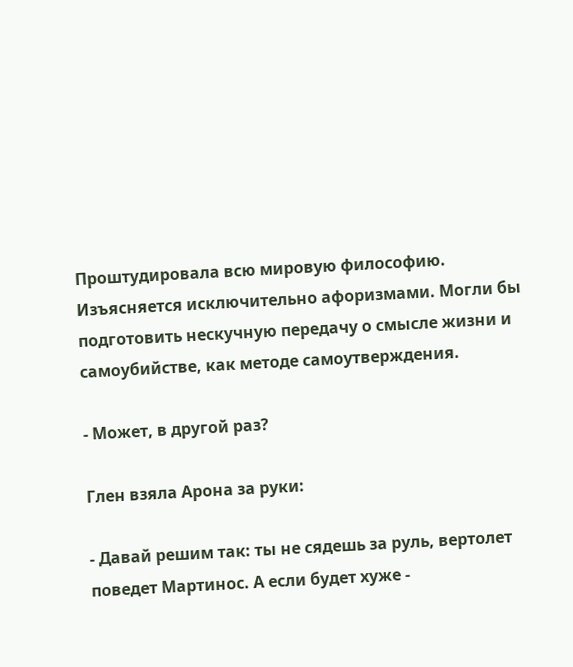Проштудировала всю мировую философию. Изъясняется исключительно афоризмами. Могли бы подготовить нескучную передачу о смысле жизни и самоубийстве, как методе самоутверждения.

- Может, в другой раз?

Глен взяла Арона за руки:

- Давай решим так: ты не сядешь за руль, вертолет поведет Мартинос. А если будет хуже -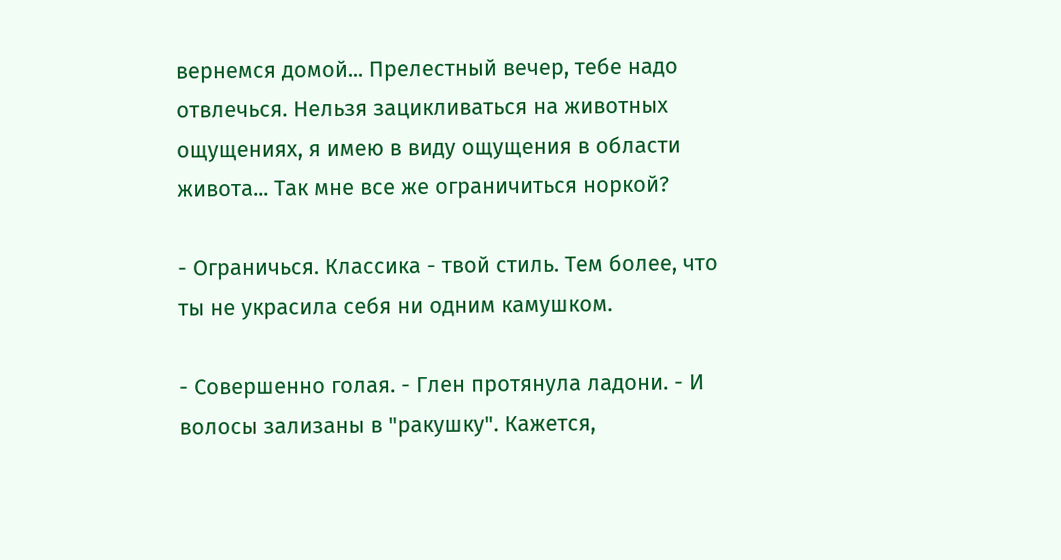вернемся домой... Прелестный вечер, тебе надо отвлечься. Нельзя зацикливаться на животных ощущениях, я имею в виду ощущения в области живота... Так мне все же ограничиться норкой?

- Ограничься. Классика - твой стиль. Тем более, что ты не украсила себя ни одним камушком.

- Совершенно голая. - Глен протянула ладони. - И волосы зализаны в "ракушку". Кажется,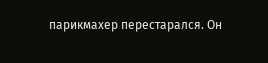парикмахер перестарался. Он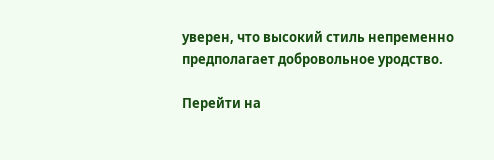уверен, что высокий стиль непременно предполагает добровольное уродство.

Перейти на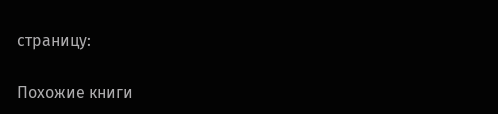страницу:

Похожие книги